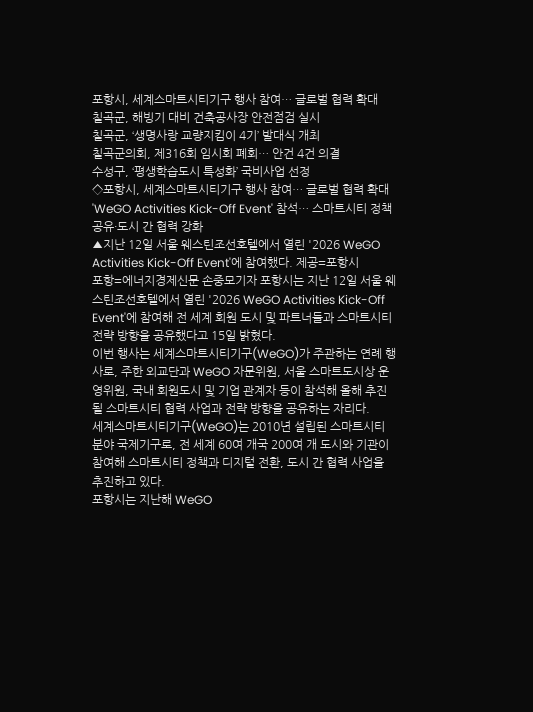포항시, 세계스마트시티기구 행사 참여… 글로벌 협력 확대
칠곡군, 해빙기 대비 건축공사장 안전점검 실시
칠곡군, ‘생명사랑 교량지킴이 4기’ 발대식 개최
칠곡군의회, 제316회 임시회 폐회… 안건 4건 의결
수성구, ‘평생학습도시 특성화’ 국비사업 선정
◇포항시, 세계스마트시티기구 행사 참여… 글로벌 협력 확대
'WeGO Activities Kick-Off Event' 참석… 스마트시티 정책 공유·도시 간 협력 강화
▲지난 12일 서울 웨스틴조선호텔에서 열린 '2026 WeGO Activities Kick-Off Event'에 참여했다. 제공=포항시
포항=에너지경제신문 손중모기자 포항시는 지난 12일 서울 웨스틴조선호텔에서 열린 '2026 WeGO Activities Kick-Off Event'에 참여해 전 세계 회원 도시 및 파트너들과 스마트시티 전략 방향을 공유했다고 15일 밝혔다.
이번 행사는 세계스마트시티기구(WeGO)가 주관하는 연례 행사로, 주한 외교단과 WeGO 자문위원, 서울 스마트도시상 운영위원, 국내 회원도시 및 기업 관계자 등이 참석해 올해 추진될 스마트시티 협력 사업과 전략 방향을 공유하는 자리다.
세계스마트시티기구(WeGO)는 2010년 설립된 스마트시티 분야 국제기구로, 전 세계 60여 개국 200여 개 도시와 기관이 참여해 스마트시티 정책과 디지털 전환, 도시 간 협력 사업을 추진하고 있다.
포항시는 지난해 WeGO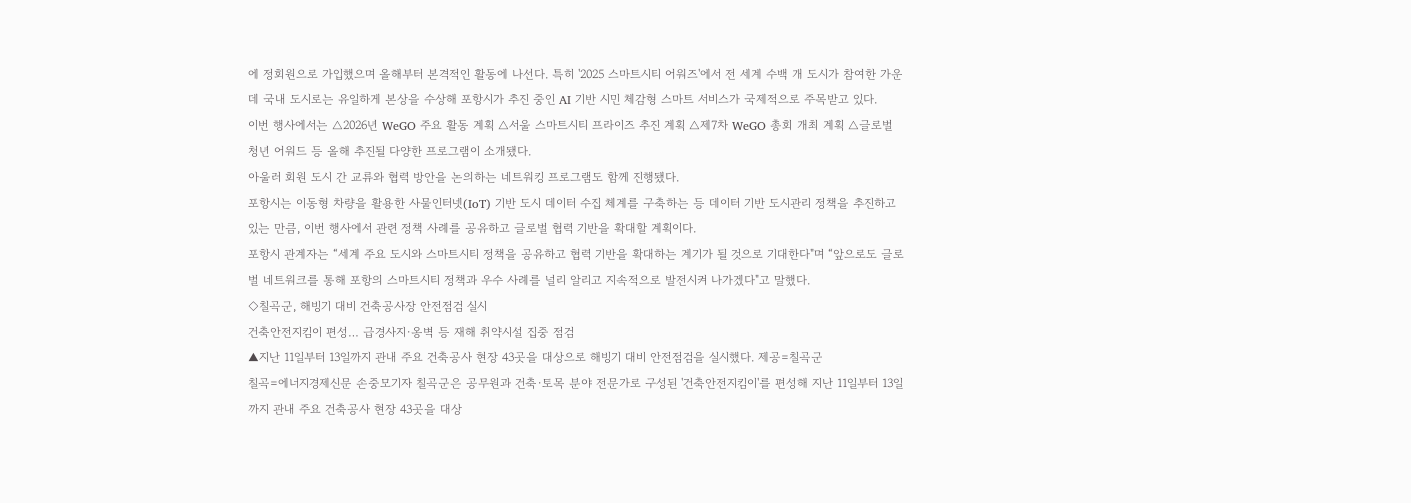에 정회원으로 가입했으며 올해부터 본격적인 활동에 나선다. 특히 '2025 스마트시티 어워즈'에서 전 세계 수백 개 도시가 참여한 가운데 국내 도시로는 유일하게 본상을 수상해 포항시가 추진 중인 AI 기반 시민 체감형 스마트 서비스가 국제적으로 주목받고 있다.
이번 행사에서는 △2026년 WeGO 주요 활동 계획 △서울 스마트시티 프라이즈 추진 계획 △제7차 WeGO 총회 개최 계획 △글로벌 청년 어워드 등 올해 추진될 다양한 프로그램이 소개됐다.
아울러 회원 도시 간 교류와 협력 방안을 논의하는 네트워킹 프로그램도 함께 진행됐다.
포항시는 이동형 차량을 활용한 사물인터넷(IoT) 기반 도시 데이터 수집 체계를 구축하는 등 데이터 기반 도시관리 정책을 추진하고 있는 만큼, 이번 행사에서 관련 정책 사례를 공유하고 글로벌 협력 기반을 확대할 계획이다.
포항시 관계자는 “세계 주요 도시와 스마트시티 정책을 공유하고 협력 기반을 확대하는 계기가 될 것으로 기대한다"며 “앞으로도 글로벌 네트워크를 통해 포항의 스마트시티 정책과 우수 사례를 널리 알리고 지속적으로 발전시켜 나가겠다"고 말했다.
◇칠곡군, 해빙기 대비 건축공사장 안전점검 실시
건축안전지킴이 편성… 급경사지·옹벽 등 재해 취약시설 집중 점검
▲지난 11일부터 13일까지 관내 주요 건축공사 현장 43곳을 대상으로 해빙기 대비 안전점검을 실시했다. 제공=칠곡군
칠곡=에너지경제신문 손중모기자 칠곡군은 공무원과 건축·토목 분야 전문가로 구성된 '건축안전지킴이'를 편성해 지난 11일부터 13일까지 관내 주요 건축공사 현장 43곳을 대상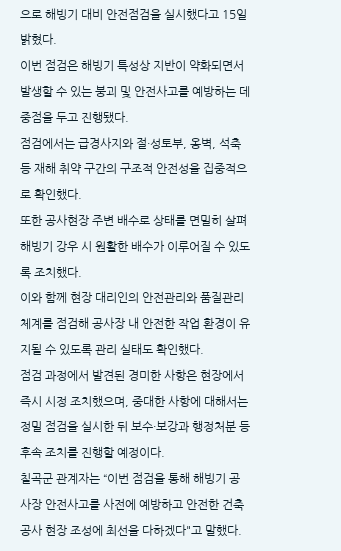으로 해빙기 대비 안전점검을 실시했다고 15일 밝혔다.
이번 점검은 해빙기 특성상 지반이 약화되면서 발생할 수 있는 붕괴 및 안전사고를 예방하는 데 중점을 두고 진행됐다.
점검에서는 급경사지와 절·성토부, 옹벽, 석축 등 재해 취약 구간의 구조적 안전성을 집중적으로 확인했다.
또한 공사현장 주변 배수로 상태를 면밀히 살펴 해빙기 강우 시 원활한 배수가 이루어질 수 있도록 조치했다.
이와 함께 현장 대리인의 안전관리와 품질관리 체계를 점검해 공사장 내 안전한 작업 환경이 유지될 수 있도록 관리 실태도 확인했다.
점검 과정에서 발견된 경미한 사항은 현장에서 즉시 시정 조치했으며, 중대한 사항에 대해서는 정밀 점검을 실시한 뒤 보수·보강과 행정처분 등 후속 조치를 진행할 예정이다.
칠곡군 관계자는 “이번 점검을 통해 해빙기 공사장 안전사고를 사전에 예방하고 안전한 건축공사 현장 조성에 최선을 다하겠다"고 말했다.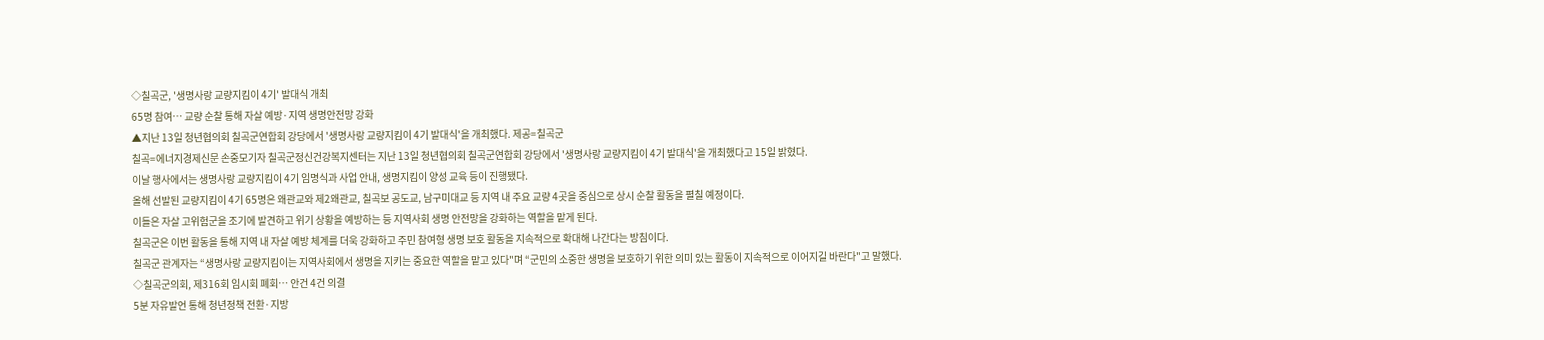◇칠곡군, '생명사랑 교량지킴이 4기' 발대식 개최
65명 참여… 교량 순찰 통해 자살 예방·지역 생명안전망 강화
▲지난 13일 청년협의회 칠곡군연합회 강당에서 '생명사랑 교량지킴이 4기 발대식'을 개최했다. 제공=칠곡군
칠곡=에너지경제신문 손중모기자 칠곡군정신건강복지센터는 지난 13일 청년협의회 칠곡군연합회 강당에서 '생명사랑 교량지킴이 4기 발대식'을 개최했다고 15일 밝혔다.
이날 행사에서는 생명사랑 교량지킴이 4기 임명식과 사업 안내, 생명지킴이 양성 교육 등이 진행됐다.
올해 선발된 교량지킴이 4기 65명은 왜관교와 제2왜관교, 칠곡보 공도교, 남구미대교 등 지역 내 주요 교량 4곳을 중심으로 상시 순찰 활동을 펼칠 예정이다.
이들은 자살 고위험군을 조기에 발견하고 위기 상황을 예방하는 등 지역사회 생명 안전망을 강화하는 역할을 맡게 된다.
칠곡군은 이번 활동을 통해 지역 내 자살 예방 체계를 더욱 강화하고 주민 참여형 생명 보호 활동을 지속적으로 확대해 나간다는 방침이다.
칠곡군 관계자는 “생명사랑 교량지킴이는 지역사회에서 생명을 지키는 중요한 역할을 맡고 있다"며 “군민의 소중한 생명을 보호하기 위한 의미 있는 활동이 지속적으로 이어지길 바란다"고 말했다.
◇칠곡군의회, 제316회 임시회 폐회… 안건 4건 의결
5분 자유발언 통해 청년정책 전환·지방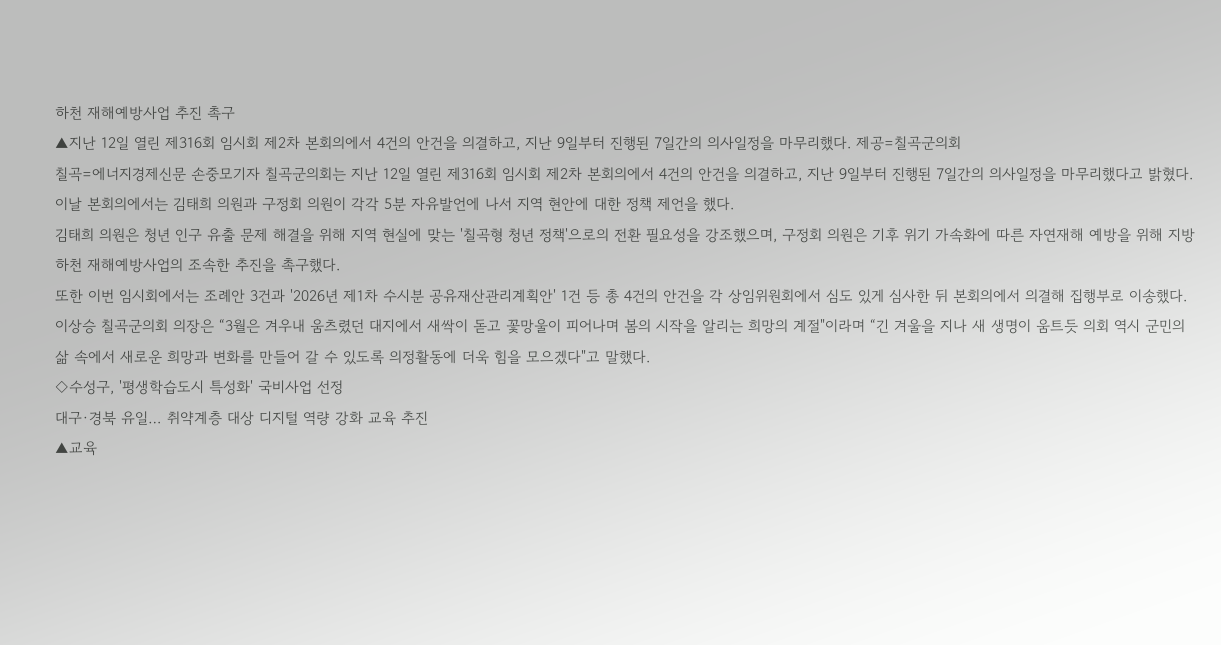하천 재해예방사업 추진 촉구
▲지난 12일 열린 제316회 임시회 제2차 본회의에서 4건의 안건을 의결하고, 지난 9일부터 진행된 7일간의 의사일정을 마무리했다. 제공=칠곡군의회
칠곡=에너지경제신문 손중모기자 칠곡군의회는 지난 12일 열린 제316회 임시회 제2차 본회의에서 4건의 안건을 의결하고, 지난 9일부터 진행된 7일간의 의사일정을 마무리했다고 밝혔다.
이날 본회의에서는 김태희 의원과 구정회 의원이 각각 5분 자유발언에 나서 지역 현안에 대한 정책 제언을 했다.
김태희 의원은 청년 인구 유출 문제 해결을 위해 지역 현실에 맞는 '칠곡형 청년 정책'으로의 전환 필요성을 강조했으며, 구정회 의원은 기후 위기 가속화에 따른 자연재해 예방을 위해 지방하천 재해예방사업의 조속한 추진을 촉구했다.
또한 이번 임시회에서는 조례안 3건과 '2026년 제1차 수시분 공유재산관리계획안' 1건 등 총 4건의 안건을 각 상임위원회에서 심도 있게 심사한 뒤 본회의에서 의결해 집행부로 이송했다.
이상승 칠곡군의회 의장은 “3월은 겨우내 움츠렸던 대지에서 새싹이 돋고 꽃망울이 피어나며 봄의 시작을 알리는 희망의 계절"이라며 “긴 겨울을 지나 새 생명이 움트듯 의회 역시 군민의 삶 속에서 새로운 희망과 변화를 만들어 갈 수 있도록 의정활동에 더욱 힘을 모으겠다"고 말했다.
◇수성구, '평생학습도시 특성화' 국비사업 선정
대구·경북 유일… 취약계층 대상 디지털 역량 강화 교육 추진
▲교육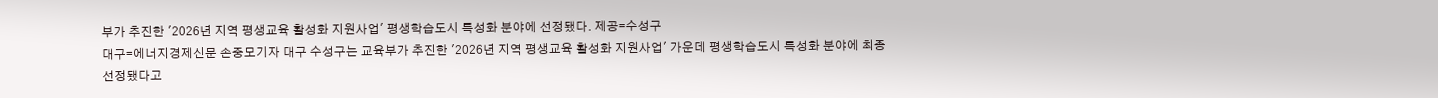부가 추진한 '2026년 지역 평생교육 활성화 지원사업' 평생학습도시 특성화 분야에 선정됐다. 제공=수성구
대구=에너지경제신문 손중모기자 대구 수성구는 교육부가 추진한 '2026년 지역 평생교육 활성화 지원사업' 가운데 평생학습도시 특성화 분야에 최종 선정됐다고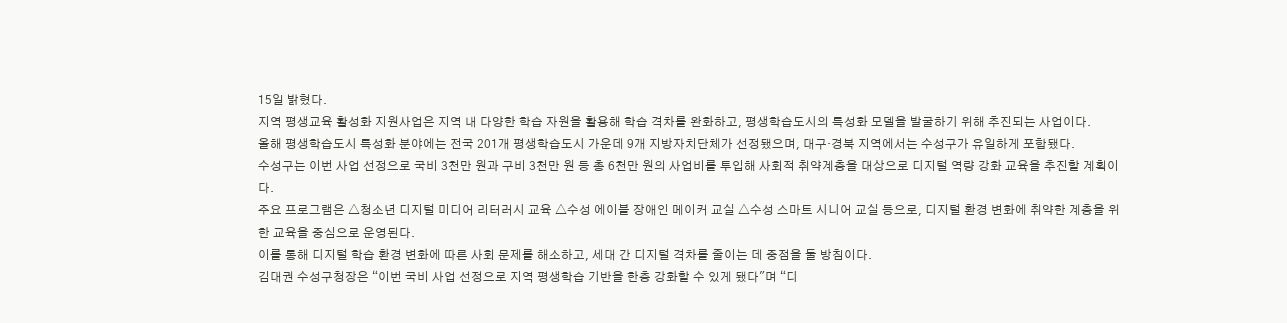15일 밝혔다.
지역 평생교육 활성화 지원사업은 지역 내 다양한 학습 자원을 활용해 학습 격차를 완화하고, 평생학습도시의 특성화 모델을 발굴하기 위해 추진되는 사업이다.
올해 평생학습도시 특성화 분야에는 전국 201개 평생학습도시 가운데 9개 지방자치단체가 선정됐으며, 대구·경북 지역에서는 수성구가 유일하게 포함됐다.
수성구는 이번 사업 선정으로 국비 3천만 원과 구비 3천만 원 등 총 6천만 원의 사업비를 투입해 사회적 취약계층을 대상으로 디지털 역량 강화 교육을 추진할 계획이다.
주요 프로그램은 △청소년 디지털 미디어 리터러시 교육 △수성 에이블 장애인 메이커 교실 △수성 스마트 시니어 교실 등으로, 디지털 환경 변화에 취약한 계층을 위한 교육을 중심으로 운영된다.
이를 통해 디지털 학습 환경 변화에 따른 사회 문제를 해소하고, 세대 간 디지털 격차를 줄이는 데 중점을 둘 방침이다.
김대권 수성구청장은 “이번 국비 사업 선정으로 지역 평생학습 기반을 한층 강화할 수 있게 됐다"며 “디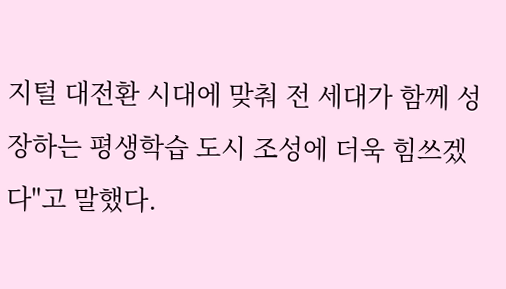지털 대전환 시대에 맞춰 전 세대가 함께 성장하는 평생학습 도시 조성에 더욱 힘쓰겠다"고 말했다.